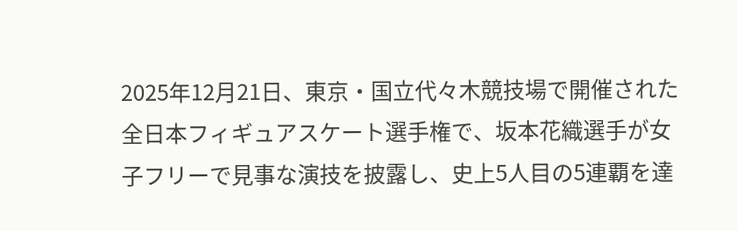2025年12月21日、東京・国立代々木競技場で開催された全日本フィギュアスケート選手権で、坂本花織選手が女子フリーで見事な演技を披露し、史上5人目の5連覇を達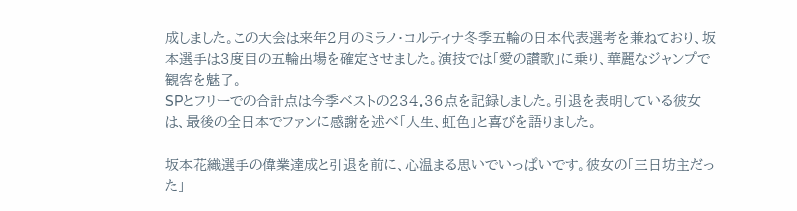成しました。この大会は来年2月のミラノ・コルティナ冬季五輪の日本代表選考を兼ねており、坂本選手は3度目の五輪出場を確定させました。演技では「愛の讃歌」に乗り、華麗なジャンプで観客を魅了。
SPとフリーでの合計点は今季ベストの234.36点を記録しました。引退を表明している彼女は、最後の全日本でファンに感謝を述べ「人生、虹色」と喜びを語りました。

坂本花織選手の偉業達成と引退を前に、心温まる思いでいっぱいです。彼女の「三日坊主だった」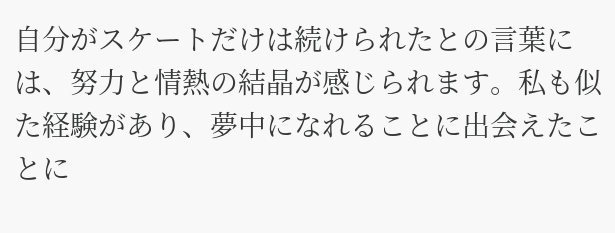自分がスケートだけは続けられたとの言葉には、努力と情熱の結晶が感じられます。私も似た経験があり、夢中になれることに出会えたことに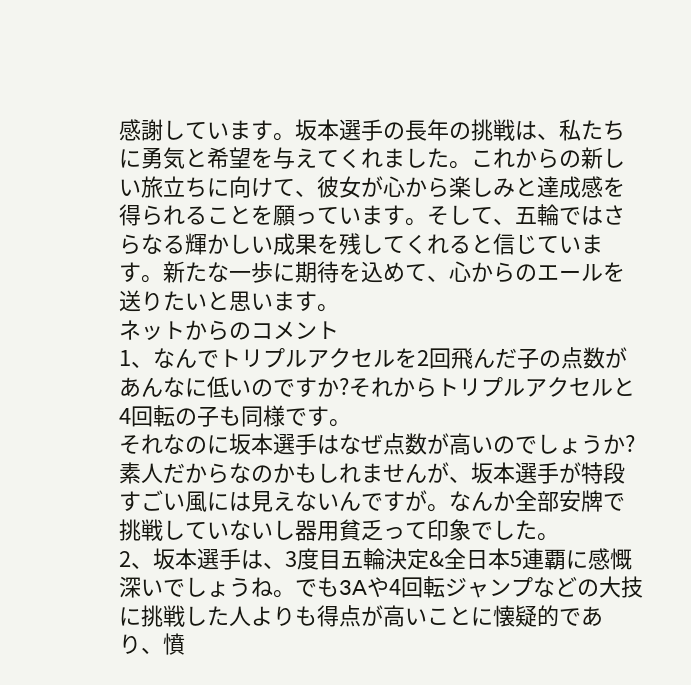感謝しています。坂本選手の長年の挑戦は、私たちに勇気と希望を与えてくれました。これからの新しい旅立ちに向けて、彼女が心から楽しみと達成感を得られることを願っています。そして、五輪ではさらなる輝かしい成果を残してくれると信じています。新たな一歩に期待を込めて、心からのエールを送りたいと思います。
ネットからのコメント
1、なんでトリプルアクセルを2回飛んだ子の点数があんなに低いのですか?それからトリプルアクセルと4回転の子も同様です。
それなのに坂本選手はなぜ点数が高いのでしょうか?素人だからなのかもしれませんが、坂本選手が特段すごい風には見えないんですが。なんか全部安牌で挑戦していないし器用貧乏って印象でした。
2、坂本選手は、3度目五輪決定&全日本5連覇に感慨深いでしょうね。でも3Aや4回転ジャンプなどの大技に挑戦した人よりも得点が高いことに懐疑的であり、憤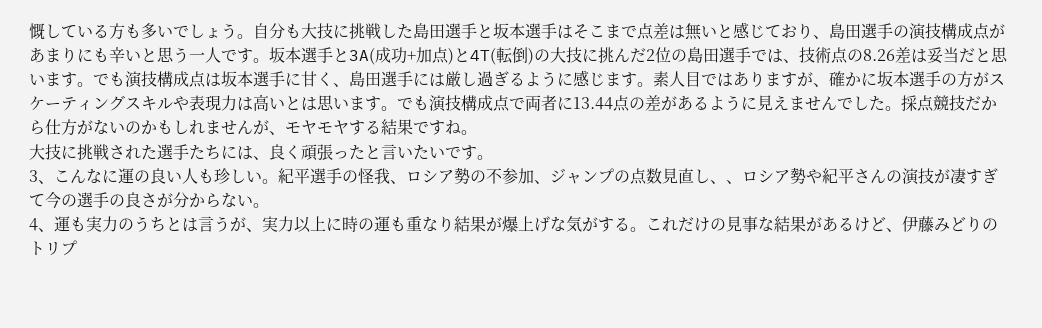慨している方も多いでしょう。自分も大技に挑戦した島田選手と坂本選手はそこまで点差は無いと感じており、島田選手の演技構成点があまりにも辛いと思う一人です。坂本選手と3A(成功+加点)と4T(転倒)の大技に挑んだ2位の島田選手では、技術点の8.26差は妥当だと思います。でも演技構成点は坂本選手に甘く、島田選手には厳し過ぎるように感じます。素人目ではありますが、確かに坂本選手の方がスケーティングスキルや表現力は高いとは思います。でも演技構成点で両者に13.44点の差があるように見えませんでした。採点競技だから仕方がないのかもしれませんが、モヤモヤする結果ですね。
大技に挑戦された選手たちには、良く頑張ったと言いたいです。
3、こんなに運の良い人も珍しい。紀平選手の怪我、ロシア勢の不参加、ジャンプの点数見直し、、ロシア勢や紀平さんの演技が凄すぎて今の選手の良さが分からない。
4、運も実力のうちとは言うが、実力以上に時の運も重なり結果が爆上げな気がする。これだけの見事な結果があるけど、伊藤みどりのトリプ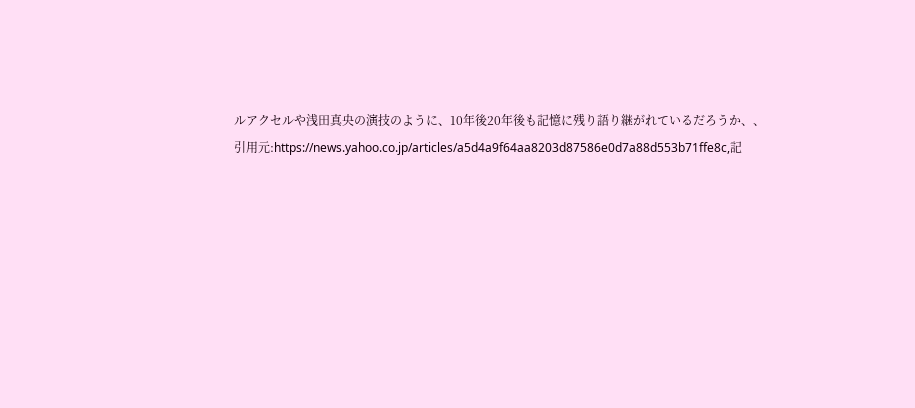ルアクセルや浅田真央の演技のように、10年後20年後も記憶に残り語り継がれているだろうか、、
引用元:https://news.yahoo.co.jp/articles/a5d4a9f64aa8203d87586e0d7a88d553b71ffe8c,記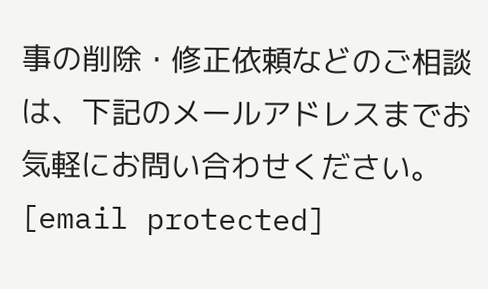事の削除・修正依頼などのご相談は、下記のメールアドレスまでお気軽にお問い合わせください。[email protected]